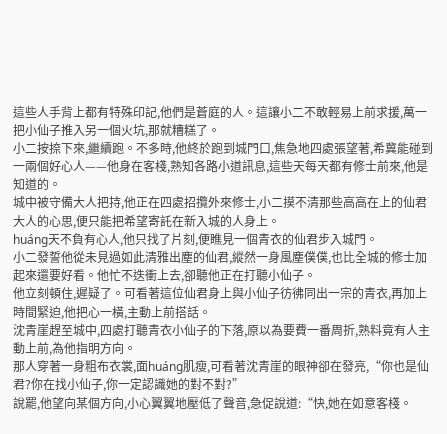這些人手背上都有特殊印記,他們是蒼庭的人。這讓小二不敢輕易上前求援,萬一把小仙子推入另一個火坑,那就糟糕了。
小二按捺下來,繼續跑。不多時,他終於跑到城門口,焦急地四處張望著,希冀能碰到一兩個好心人——他身在客棧,熟知各路小道訊息,這些天每天都有修士前來,他是知道的。
城中被守備大人把持,他正在四處招攬外來修士,小二摸不清那些高高在上的仙君大人的心思,便只能把希望寄託在新入城的人身上。
huáng天不負有心人,他只找了片刻,便瞧見一個青衣的仙君步入城門。
小二發誓他從未見過如此清雅出塵的仙君,縱然一身風塵僕僕,也比全城的修士加起來還要好看。他忙不迭衝上去,卻聽他正在打聽小仙子。
他立刻頓住,遲疑了。可看著這位仙君身上與小仙子彷彿同出一宗的青衣,再加上時間緊迫,他把心一橫,主動上前搭話。
沈青崖趕至城中,四處打聽青衣小仙子的下落,原以為要費一番周折,熟料竟有人主動上前,為他指明方向。
那人穿著一身粗布衣裳,面huáng肌瘦,可看著沈青崖的眼神卻在發亮,“你也是仙君?你在找小仙子,你一定認識她的對不對?”
說罷,他望向某個方向,小心翼翼地壓低了聲音,急促說道:“快,她在如意客棧。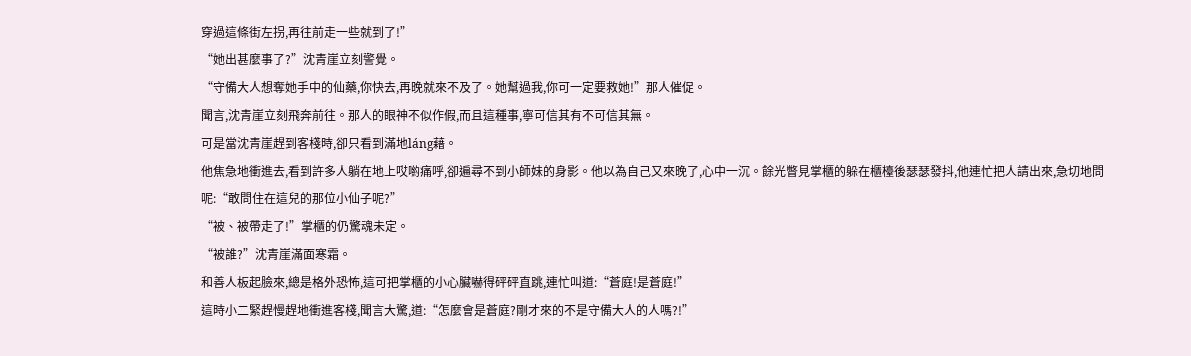穿過這條街左拐,再往前走一些就到了!”
“她出甚麼事了?”沈青崖立刻警覺。
“守備大人想奪她手中的仙藥,你快去,再晚就來不及了。她幫過我,你可一定要救她!”那人催促。
聞言,沈青崖立刻飛奔前往。那人的眼神不似作假,而且這種事,寧可信其有不可信其無。
可是當沈青崖趕到客棧時,卻只看到滿地láng藉。
他焦急地衝進去,看到許多人躺在地上哎喲痛呼,卻遍尋不到小師妹的身影。他以為自己又來晚了,心中一沉。餘光瞥見掌櫃的躲在櫃檯後瑟瑟發抖,他連忙把人請出來,急切地問呢:“敢問住在這兒的那位小仙子呢?”
“被、被帶走了!”掌櫃的仍驚魂未定。
“被誰?”沈青崖滿面寒霜。
和善人板起臉來,總是格外恐怖,這可把掌櫃的小心臟嚇得砰砰直跳,連忙叫道:“蒼庭!是蒼庭!”
這時小二緊趕慢趕地衝進客棧,聞言大驚,道:“怎麼會是蒼庭?剛才來的不是守備大人的人嗎?!”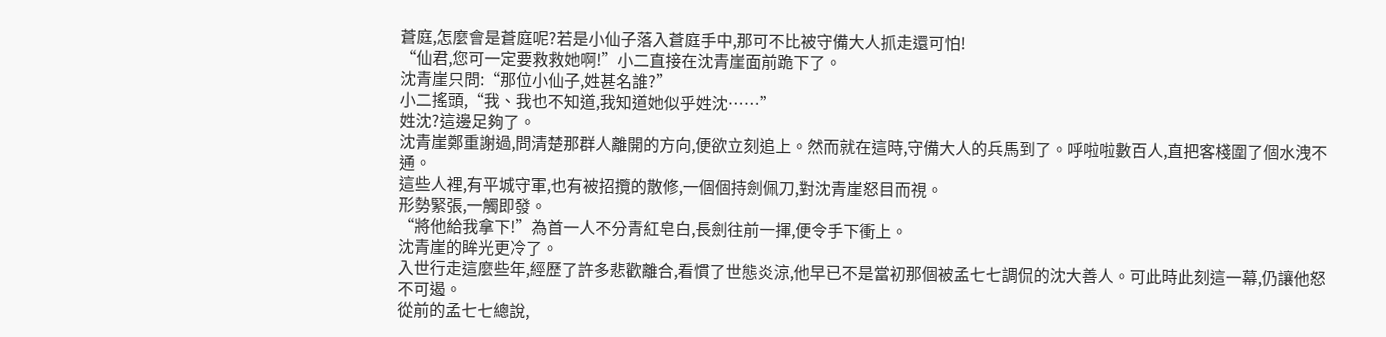蒼庭,怎麼會是蒼庭呢?若是小仙子落入蒼庭手中,那可不比被守備大人抓走還可怕!
“仙君,您可一定要救救她啊!”小二直接在沈青崖面前跪下了。
沈青崖只問:“那位小仙子,姓甚名誰?”
小二搖頭,“我、我也不知道,我知道她似乎姓沈……”
姓沈?這邊足夠了。
沈青崖鄭重謝過,問清楚那群人離開的方向,便欲立刻追上。然而就在這時,守備大人的兵馬到了。呼啦啦數百人,直把客棧圍了個水洩不通。
這些人裡,有平城守軍,也有被招攬的散修,一個個持劍佩刀,對沈青崖怒目而視。
形勢緊張,一觸即發。
“將他給我拿下!”為首一人不分青紅皂白,長劍往前一揮,便令手下衝上。
沈青崖的眸光更冷了。
入世行走這麼些年,經歷了許多悲歡離合,看慣了世態炎涼,他早已不是當初那個被孟七七調侃的沈大善人。可此時此刻這一幕,仍讓他怒不可遏。
從前的孟七七總說,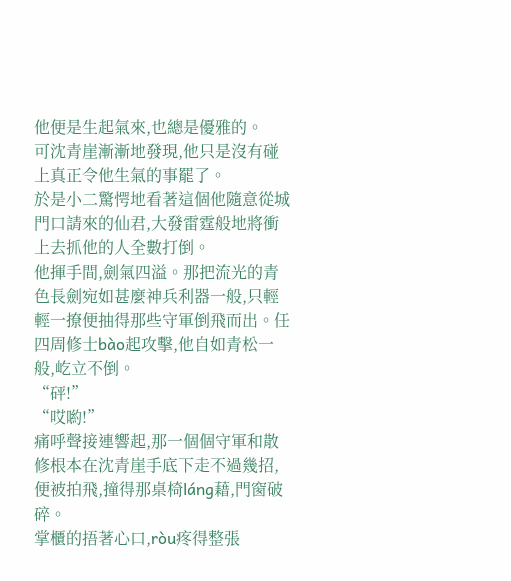他便是生起氣來,也總是優雅的。
可沈青崖漸漸地發現,他只是沒有碰上真正令他生氣的事罷了。
於是小二驚愕地看著這個他隨意從城門口請來的仙君,大發雷霆般地將衝上去抓他的人全數打倒。
他揮手間,劍氣四溢。那把流光的青色長劍宛如甚麼神兵利器一般,只輕輕一撩便抽得那些守軍倒飛而出。任四周修士bào起攻擊,他自如青松一般,屹立不倒。
“砰!”
“哎喲!”
痛呼聲接連響起,那一個個守軍和散修根本在沈青崖手底下走不過幾招,便被拍飛,撞得那桌椅láng藉,門窗破碎。
掌櫃的捂著心口,ròu疼得整張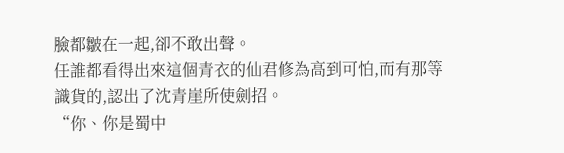臉都皺在一起,卻不敢出聲。
任誰都看得出來這個青衣的仙君修為高到可怕,而有那等識貨的,認出了沈青崖所使劍招。
“你、你是蜀中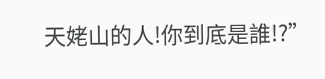天姥山的人!你到底是誰!?”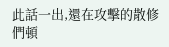此話一出,還在攻擊的散修們頓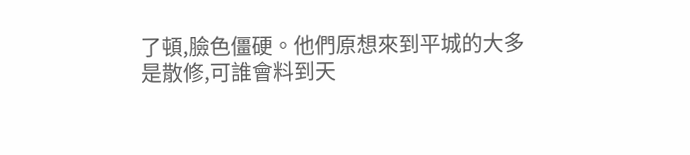了頓,臉色僵硬。他們原想來到平城的大多是散修,可誰會料到天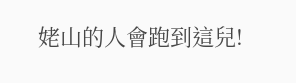姥山的人會跑到這兒!